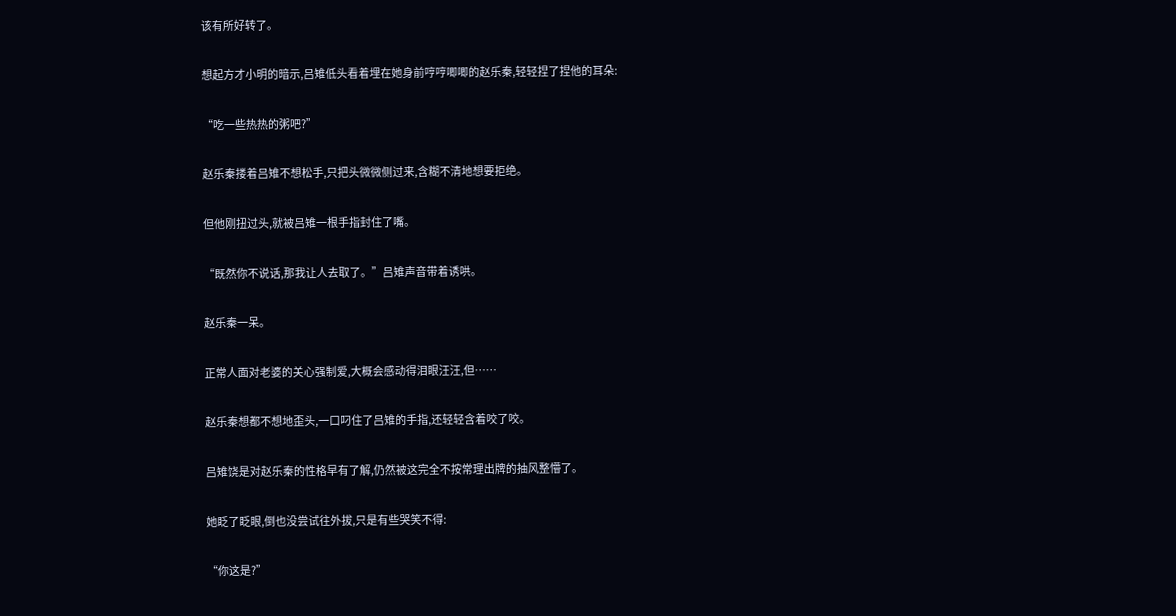该有所好转了。

想起方才小明的暗示,吕雉低头看着埋在她身前哼哼唧唧的赵乐秦,轻轻捏了捏他的耳朵:

“吃一些热热的粥吧?”

赵乐秦搂着吕雉不想松手,只把头微微侧过来,含糊不清地想要拒绝。

但他刚扭过头,就被吕雉一根手指封住了嘴。

“既然你不说话,那我让人去取了。”吕雉声音带着诱哄。

赵乐秦一呆。

正常人面对老婆的关心强制爱,大概会感动得泪眼汪汪,但……

赵乐秦想都不想地歪头,一口叼住了吕雉的手指,还轻轻含着咬了咬。

吕雉饶是对赵乐秦的性格早有了解,仍然被这完全不按常理出牌的抽风整懵了。

她眨了眨眼,倒也没尝试往外拔,只是有些哭笑不得:

“你这是?”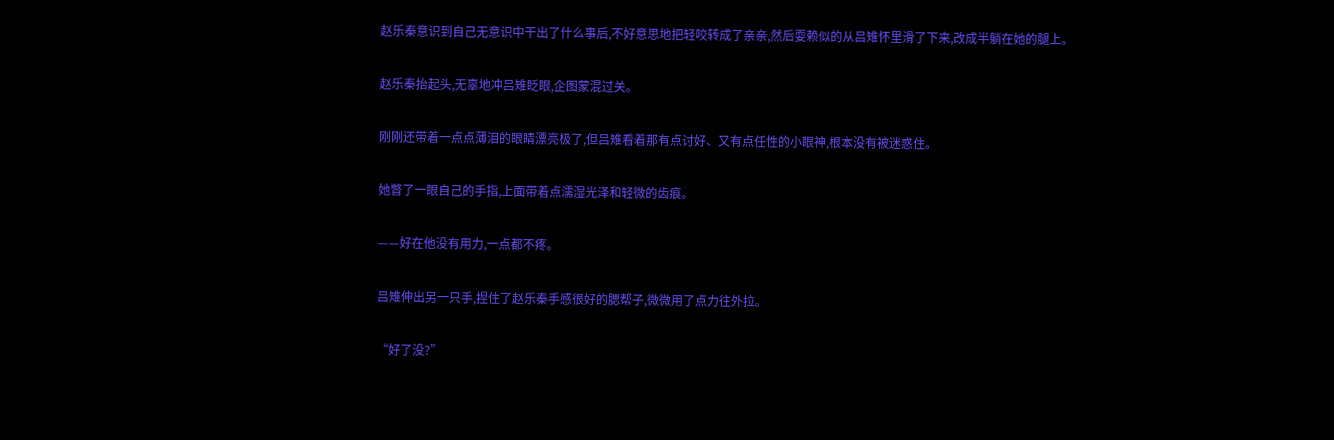赵乐秦意识到自己无意识中干出了什么事后,不好意思地把轻咬转成了亲亲,然后耍赖似的从吕雉怀里滑了下来,改成半躺在她的腿上。

赵乐秦抬起头,无辜地冲吕雉眨眼,企图蒙混过关。

刚刚还带着一点点薄泪的眼睛漂亮极了,但吕雉看着那有点讨好、又有点任性的小眼神,根本没有被迷惑住。

她瞥了一眼自己的手指,上面带着点濡湿光泽和轻微的齿痕。

——好在他没有用力,一点都不疼。

吕雉伸出另一只手,捏住了赵乐秦手感很好的腮帮子,微微用了点力往外拉。

“好了没?”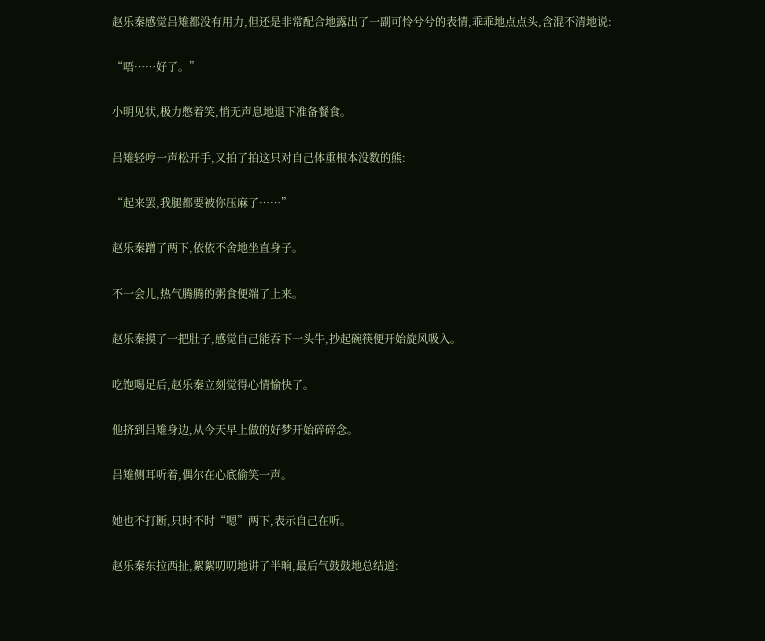赵乐秦感觉吕雉都没有用力,但还是非常配合地露出了一副可怜兮兮的表情,乖乖地点点头,含混不清地说:

“唔……好了。”

小明见状,极力憋着笑,悄无声息地退下准备餐食。

吕雉轻哼一声松开手,又拍了拍这只对自己体重根本没数的熊:

“起来罢,我腿都要被你压麻了……”

赵乐秦蹭了两下,依依不舍地坐直身子。

不一会儿,热气腾腾的粥食便端了上来。

赵乐秦摸了一把肚子,感觉自己能吞下一头牛,抄起碗筷便开始旋风吸入。

吃饱喝足后,赵乐秦立刻觉得心情愉快了。

他挤到吕雉身边,从今天早上做的好梦开始碎碎念。

吕雉侧耳听着,偶尔在心底偷笑一声。

她也不打断,只时不时“嗯”两下,表示自己在听。

赵乐秦东拉西扯,絮絮叨叨地讲了半晌,最后气鼓鼓地总结道: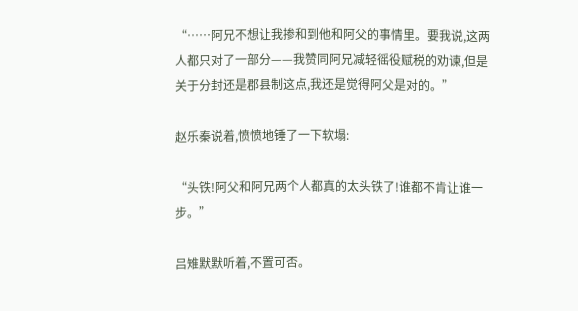“……阿兄不想让我掺和到他和阿父的事情里。要我说,这两人都只对了一部分——我赞同阿兄减轻徭役赋税的劝谏,但是关于分封还是郡县制这点,我还是觉得阿父是对的。”

赵乐秦说着,愤愤地锤了一下软塌:

“头铁!阿父和阿兄两个人都真的太头铁了!谁都不肯让谁一步。”

吕雉默默听着,不置可否。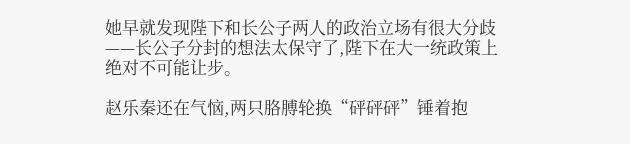她早就发现陛下和长公子两人的政治立场有很大分歧——长公子分封的想法太保守了,陛下在大一统政策上绝对不可能让步。

赵乐秦还在气恼,两只胳膊轮换“砰砰砰”锤着抱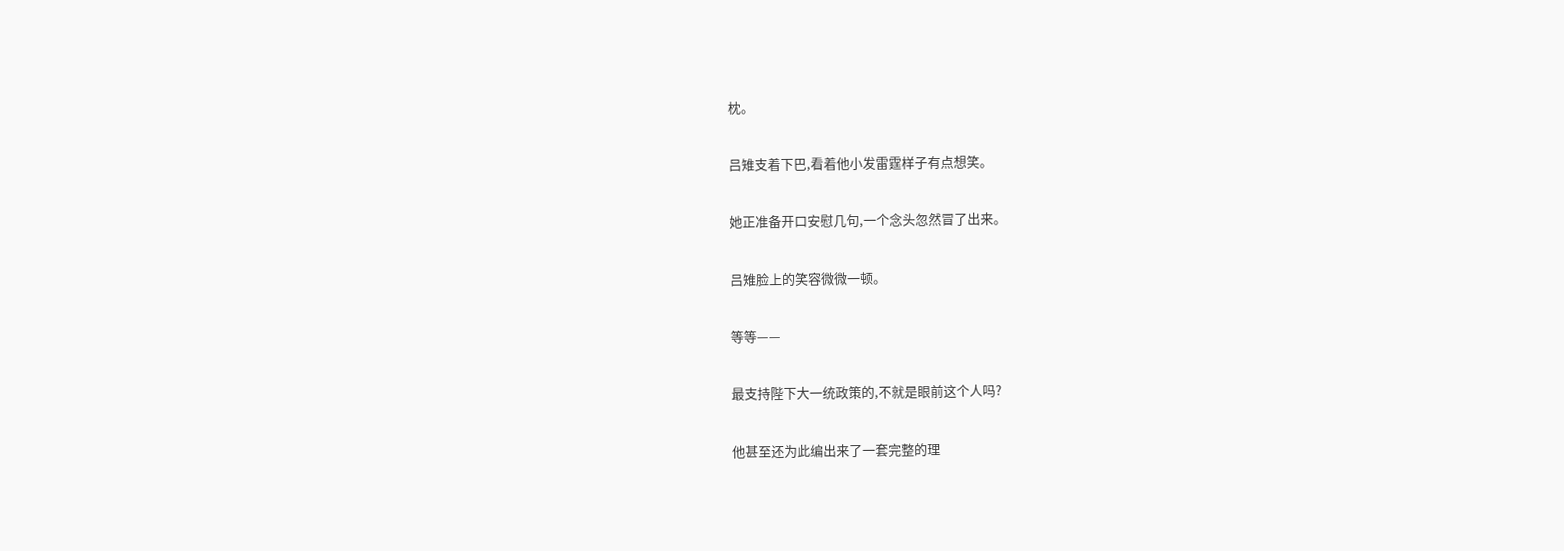枕。

吕雉支着下巴,看着他小发雷霆样子有点想笑。

她正准备开口安慰几句,一个念头忽然冒了出来。

吕雉脸上的笑容微微一顿。

等等——

最支持陛下大一统政策的,不就是眼前这个人吗?

他甚至还为此编出来了一套完整的理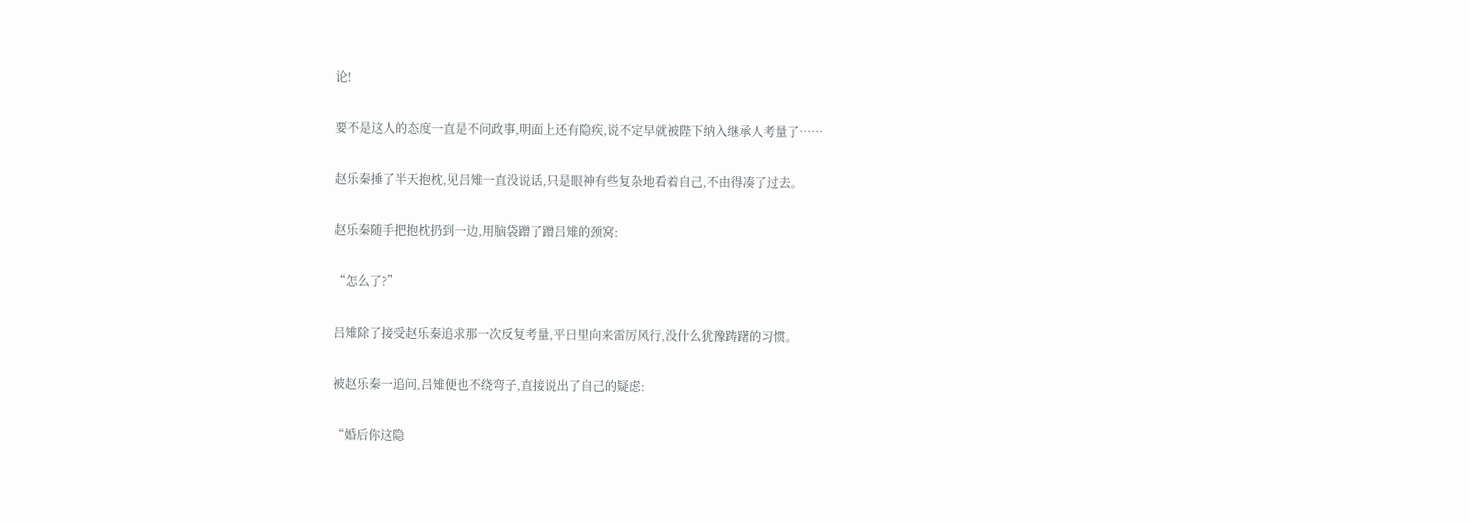论!

要不是这人的态度一直是不问政事,明面上还有隐疾,说不定早就被陛下纳入继承人考量了……

赵乐秦捶了半天抱枕,见吕雉一直没说话,只是眼神有些复杂地看着自己,不由得凑了过去。

赵乐秦随手把抱枕扔到一边,用脑袋蹭了蹭吕雉的颈窝:

“怎么了?”

吕雉除了接受赵乐秦追求那一次反复考量,平日里向来雷厉风行,没什么犹豫踌躇的习惯。

被赵乐秦一追问,吕雉便也不绕弯子,直接说出了自己的疑虑:

“婚后你这隐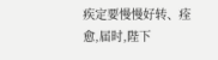疾定要慢慢好转、痊愈,届时,陛下